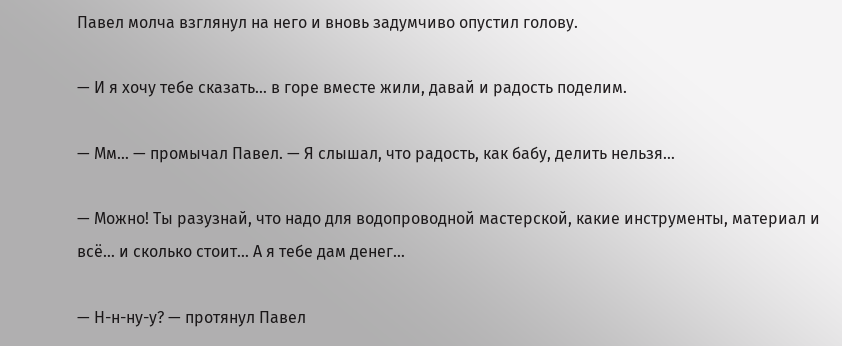Павел молча взглянул на него и вновь задумчиво опустил голову.

— И я хочу тебе сказать… в горе вместе жили, давай и радость поделим.

— Мм… — промычал Павел. — Я слышал, что радость, как бабу, делить нельзя…

— Можно! Ты разузнай, что надо для водопроводной мастерской, какие инструменты, материал и всё… и сколько стоит… А я тебе дам денег…

— Н-н-ну-у? — протянул Павел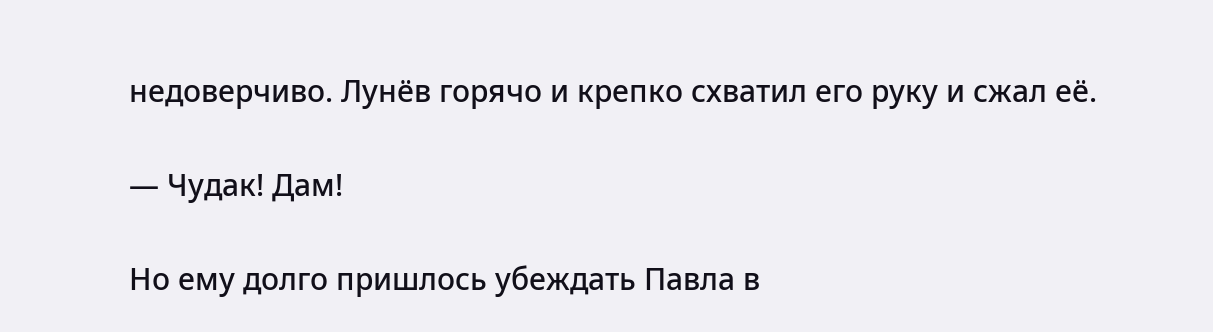недоверчиво. Лунёв горячо и крепко схватил его руку и сжал её.

— Чудак! Дам!

Но ему долго пришлось убеждать Павла в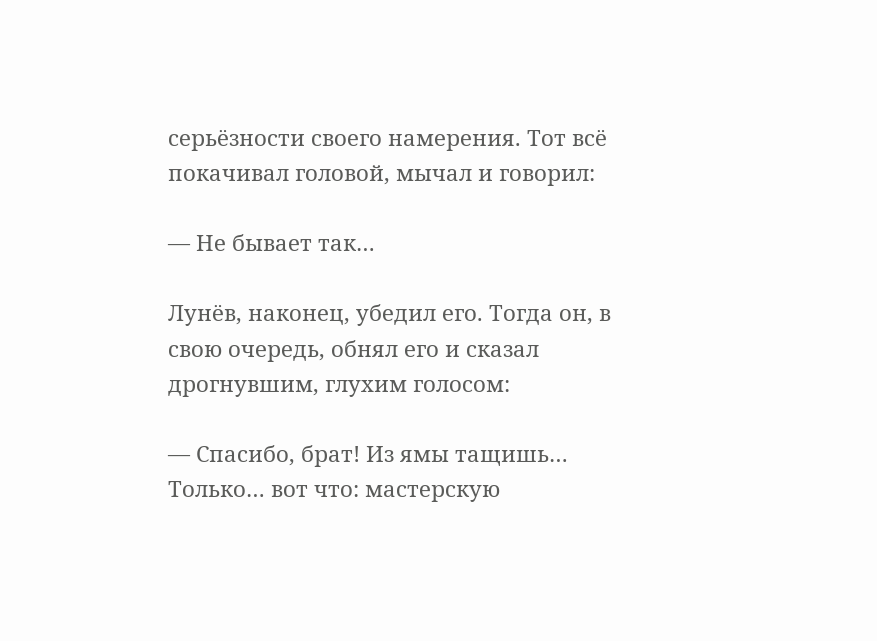серьёзности своего намерения. Тот всё покачивал головой, мычал и говорил:

— Не бывает так…

Лунёв, наконец, убедил его. Тогда он, в свою очередь, обнял его и сказал дрогнувшим, глухим голосом:

— Спасибо, брат! Из ямы тащишь… Только… вот что: мастерскую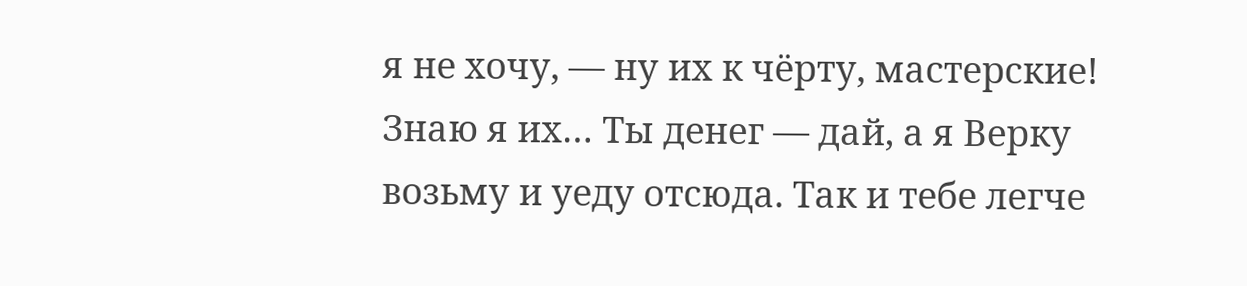я не хочу, — ну их к чёрту, мастерские! Знаю я их… Ты денег — дай, а я Верку возьму и уеду отсюда. Так и тебе легче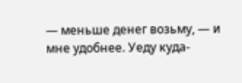— меньше денег возьму, — и мне удобнее. Уеду куда-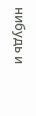нибудь и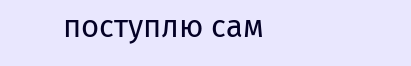поступлю сам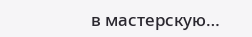в мастерскую…